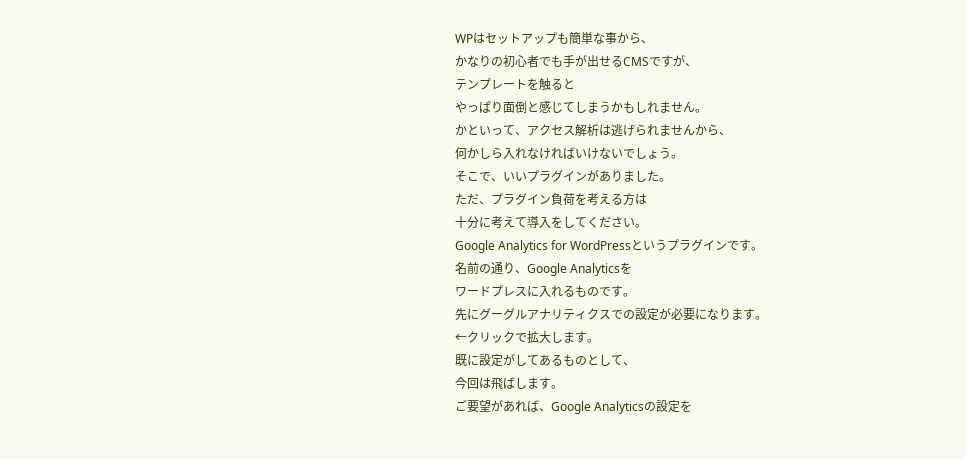WPはセットアップも簡単な事から、
かなりの初心者でも手が出せるCMSですが、
テンプレートを触ると
やっぱり面倒と感じてしまうかもしれません。
かといって、アクセス解析は逃げられませんから、
何かしら入れなければいけないでしょう。
そこで、いいプラグインがありました。
ただ、プラグイン負荷を考える方は
十分に考えて導入をしてください。
Google Analytics for WordPressというプラグインです。
名前の通り、Google Analyticsを
ワードプレスに入れるものです。
先にグーグルアナリティクスでの設定が必要になります。
←クリックで拡大します。
既に設定がしてあるものとして、
今回は飛ばします。
ご要望があれば、Google Analyticsの設定を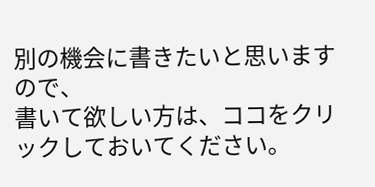別の機会に書きたいと思いますので、
書いて欲しい方は、ココをクリックしておいてください。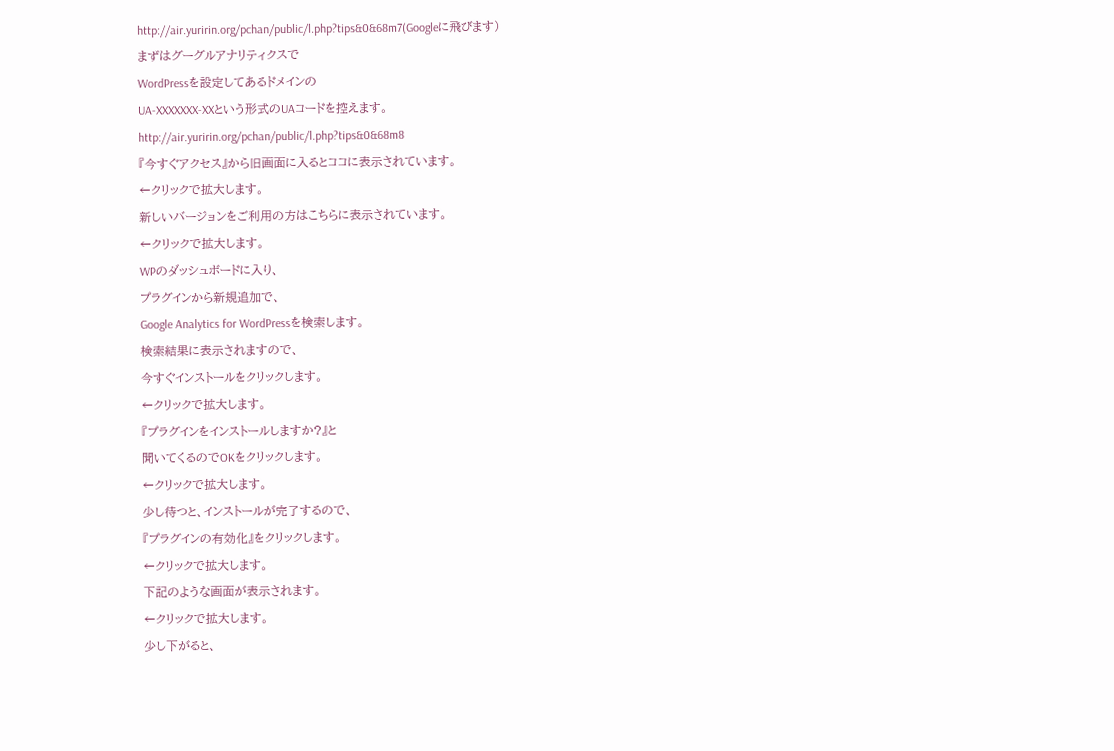http://air.yuririn.org/pchan/public/l.php?tips&0&68m7(Googleに飛びます)
まずはグーグルアナリティクスで
WordPressを設定してあるドメインの
UA-XXXXXXX-XXという形式のUAコードを控えます。
http://air.yuririn.org/pchan/public/l.php?tips&0&68m8
『今すぐアクセス』から旧画面に入るとココに表示されています。
←クリックで拡大します。
新しいバージョンをご利用の方はこちらに表示されています。
←クリックで拡大します。
WPのダッシュボードに入り、
プラグインから新規追加で、
Google Analytics for WordPressを検索します。
検索結果に表示されますので、
今すぐインストールをクリックします。
←クリックで拡大します。
『プラグインをインストールしますか?』と
聞いてくるのでOKをクリックします。
←クリックで拡大します。
少し待つと、インストールが完了するので、
『プラグインの有効化』をクリックします。
←クリックで拡大します。
下記のような画面が表示されます。
←クリックで拡大します。
少し下がると、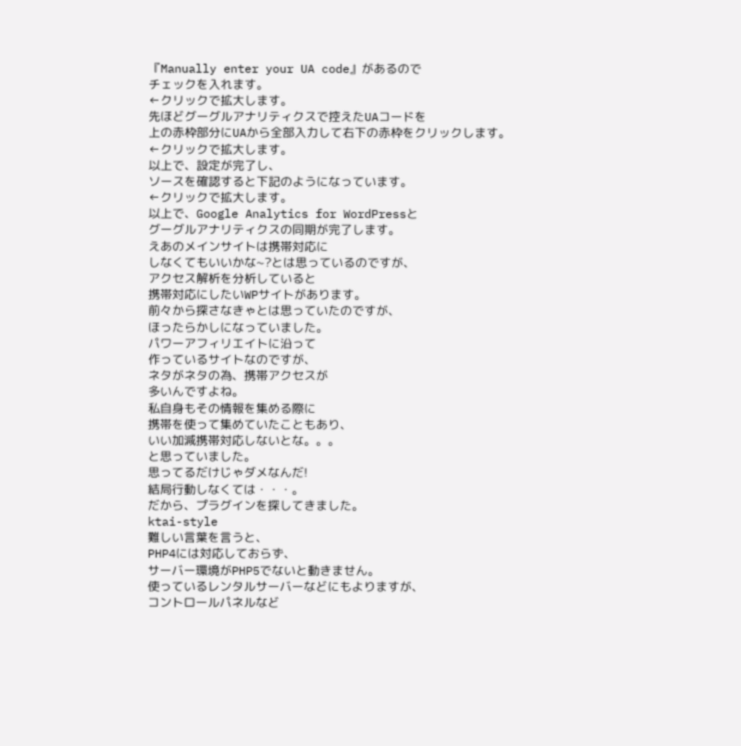『Manually enter your UA code』があるので
チェックを入れます。
←クリックで拡大します。
先ほどグーグルアナリティクスで控えたUAコードを
上の赤枠部分にUAから全部入力して右下の赤枠をクリックします。
←クリックで拡大します。
以上で、設定が完了し、
ソースを確認すると下記のようになっています。
←クリックで拡大します。
以上で、Google Analytics for WordPressと
グーグルアナリティクスの同期が完了します。
えあのメインサイトは携帯対応に
しなくてもいいかな~?とは思っているのですが、
アクセス解析を分析していると
携帯対応にしたいWPサイトがあります。
前々から探さなきゃとは思っていたのですが、
ほったらかしになっていました。
パワーアフィリエイトに沿って
作っているサイトなのですが、
ネタがネタの為、携帯アクセスが
多いんですよね。
私自身もその情報を集める際に
携帯を使って集めていたこともあり、
いい加減携帯対応しないとな。。。
と思っていました。
思ってるだけじゃダメなんだ!
結局行動しなくては・・・。
だから、プラグインを探してきました。
ktai-style
難しい言葉を言うと、
PHP4には対応しておらず、
サーバー環境がPHP5でないと動きません。
使っているレンタルサーバーなどにもよりますが、
コントロールパネルなど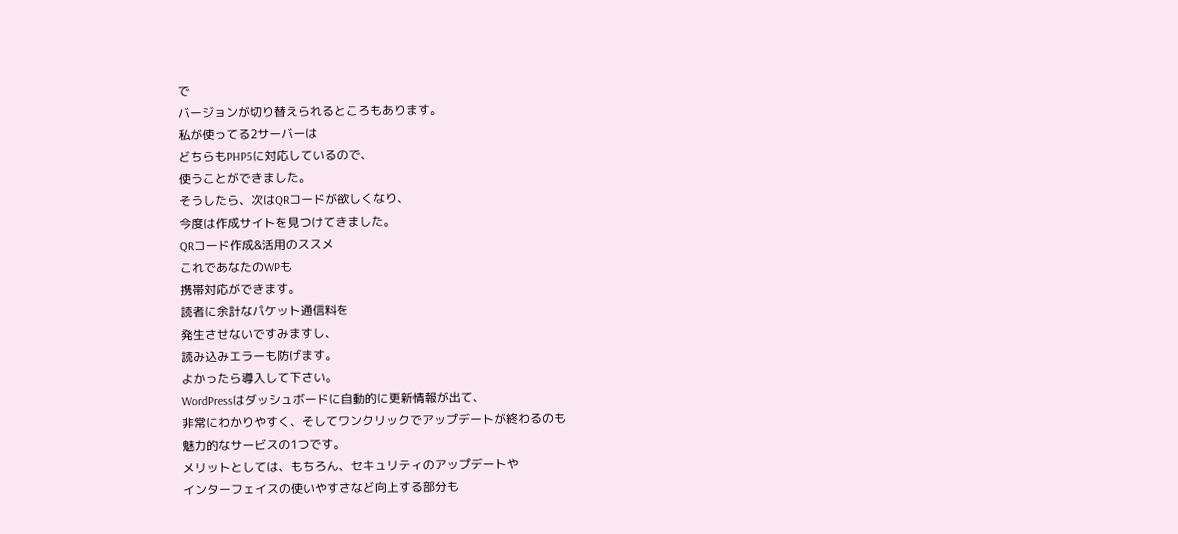で
バージョンが切り替えられるところもあります。
私が使ってる2サーバーは
どちらもPHP5に対応しているので、
使うことができました。
そうしたら、次はQRコードが欲しくなり、
今度は作成サイトを見つけてきました。
QRコード作成&活用のススメ
これであなたのWPも
携帯対応ができます。
読者に余計なパケット通信料を
発生させないですみますし、
読み込みエラーも防げます。
よかったら導入して下さい。
WordPressはダッシュボードに自動的に更新情報が出て、
非常にわかりやすく、そしてワンクリックでアップデートが終わるのも
魅力的なサービスの1つです。
メリットとしては、もちろん、セキュリティのアップデートや
インターフェイスの使いやすさなど向上する部分も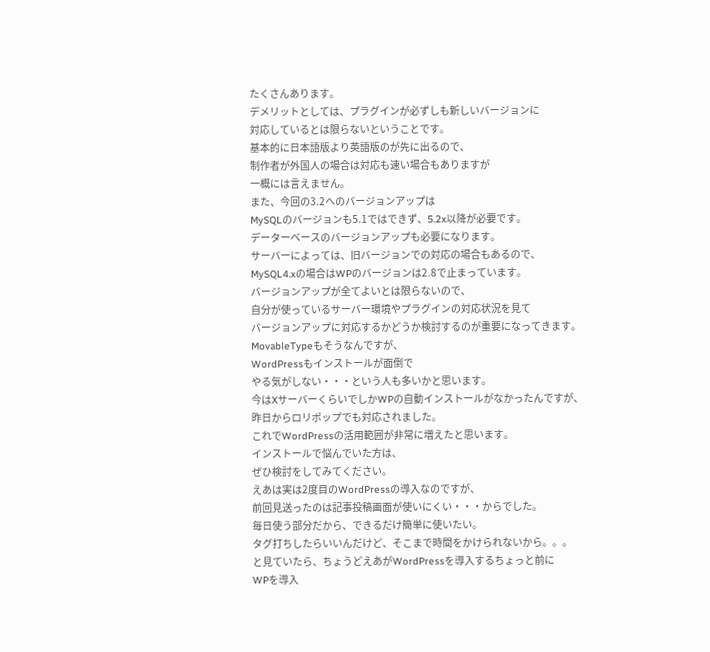たくさんあります。
デメリットとしては、プラグインが必ずしも新しいバージョンに
対応しているとは限らないということです。
基本的に日本語版より英語版のが先に出るので、
制作者が外国人の場合は対応も速い場合もありますが
一概には言えません。
また、今回の3.2へのバージョンアップは
MySQLのバージョンも5.1ではできず、5.2x以降が必要です。
データーベースのバージョンアップも必要になります。
サーバーによっては、旧バージョンでの対応の場合もあるので、
MySQL4.xの場合はWPのバージョンは2.8で止まっています。
バージョンアップが全てよいとは限らないので、
自分が使っているサーバー環境やプラグインの対応状況を見て
バージョンアップに対応するかどうか検討するのが重要になってきます。
MovableTypeもそうなんですが、
WordPressもインストールが面倒で
やる気がしない・・・という人も多いかと思います。
今はXサーバーくらいでしかWPの自動インストールがなかったんですが、
昨日からロリポップでも対応されました。
これでWordPressの活用範囲が非常に増えたと思います。
インストールで悩んでいた方は、
ぜひ検討をしてみてください。
えあは実は2度目のWordPressの導入なのですが、
前回見送ったのは記事投稿画面が使いにくい・・・からでした。
毎日使う部分だから、できるだけ簡単に使いたい。
タグ打ちしたらいいんだけど、そこまで時間をかけられないから。。。
と見ていたら、ちょうどえあがWordPressを導入するちょっと前に
WPを導入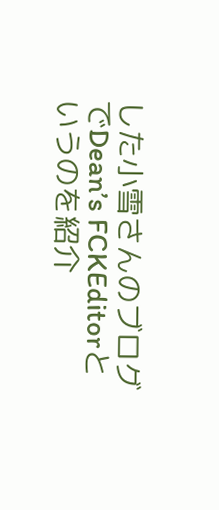した小雪さんのブログでDean’s FCKEditorというのを紹介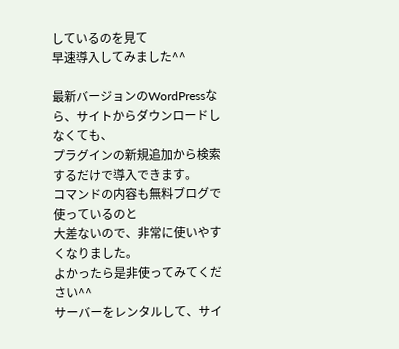しているのを見て
早速導入してみました^^

最新バージョンのWordPressなら、サイトからダウンロードしなくても、
プラグインの新規追加から検索するだけで導入できます。
コマンドの内容も無料ブログで使っているのと
大差ないので、非常に使いやすくなりました。
よかったら是非使ってみてください^^
サーバーをレンタルして、サイ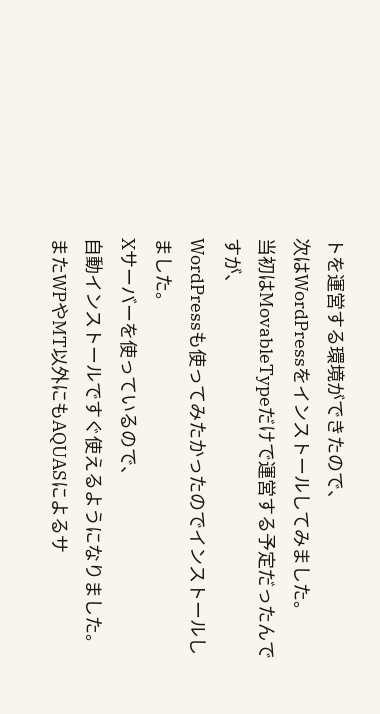トを運営する環境ができたので、
次はWordPressをインストールしてみました。
当初はMovableTypeだけで運営する予定だったんですが、
WordPressも使ってみたかったのでインストールしました。
Xサーバーを使っているので、
自動インストールですぐ使えるようになりました。
またWPやMT以外にもAQUASによるサ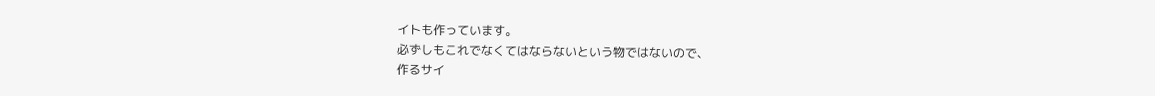イトも作っています。
必ずしもこれでなくてはならないという物ではないので、
作るサイ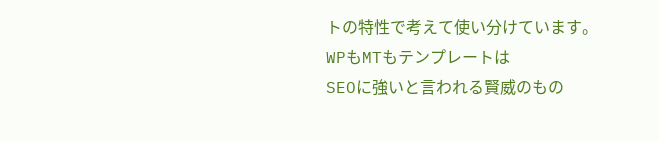トの特性で考えて使い分けています。
WPもMTもテンプレートは
SEOに強いと言われる賢威のもの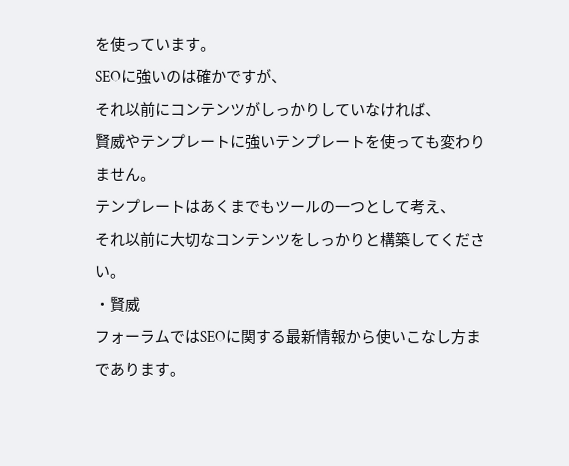を使っています。
SEOに強いのは確かですが、
それ以前にコンテンツがしっかりしていなければ、
賢威やテンプレートに強いテンプレートを使っても変わりません。
テンプレートはあくまでもツールの一つとして考え、
それ以前に大切なコンテンツをしっかりと構築してください。
・賢威
フォーラムではSEOに関する最新情報から使いこなし方まであります。